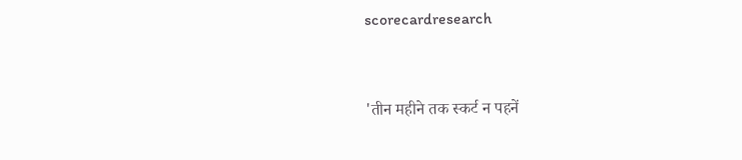scorecardresearch


'तीन महीने तक स्कर्ट न पहनें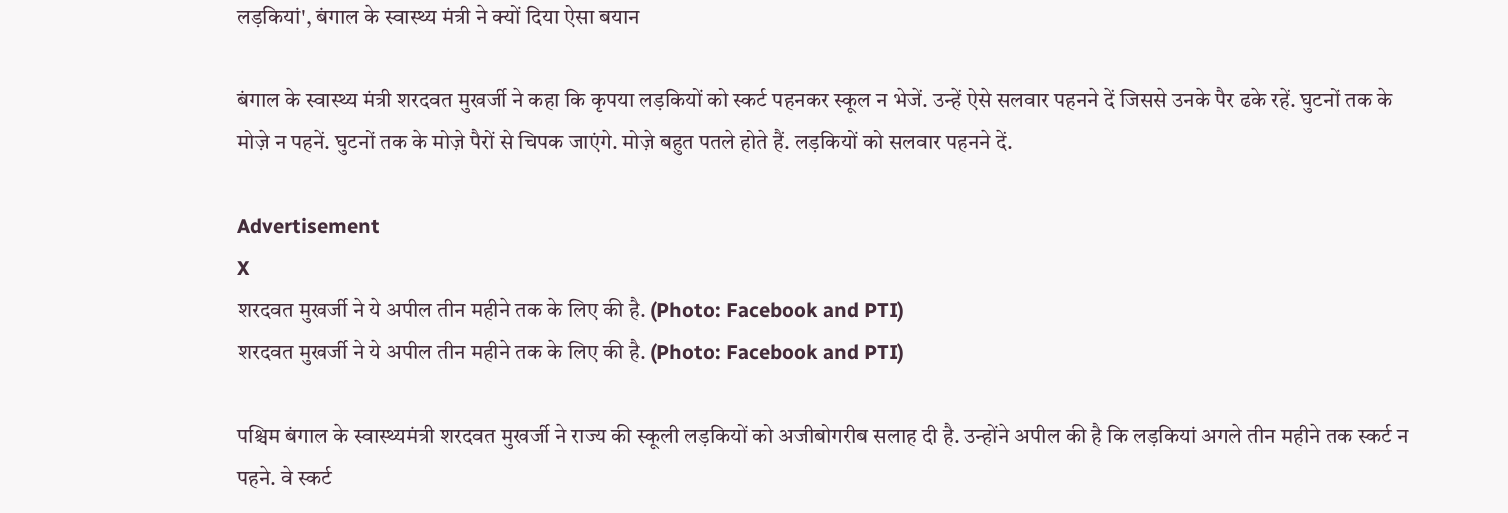लड़कियां', बंगाल के स्वास्थ्य मंत्री ने क्यों दिया ऐसा बयान

बंगाल के स्वास्थ्य मंत्री शरदवत मुखर्जी ने कहा कि कृपया लड़कियों को स्कर्ट पहनकर स्कूल न भेजें. उन्हें ऐसे सलवार पहनने दें जिससे उनके पैर ढके रहें. घुटनों तक के मोज़े न पहनें. घुटनों तक के मोज़े पैरों से चिपक जाएंगे. मोज़े बहुत पतले होते हैं. लड़कियों को सलवार पहनने दें.

Advertisement
X
शरदवत मुखर्जी ने ये अपील तीन महीने तक के लिए की है. (Photo: Facebook and PTI)
शरदवत मुखर्जी ने ये अपील तीन महीने तक के लिए की है. (Photo: Facebook and PTI)

पश्चिम बंगाल के स्वास्थ्यमंत्री शरदवत मुखर्जी ने राज्य की स्कूली लड़कियों को अजीबोगरीब सलाह दी है. उन्होंने अपील की है कि लड़कियां अगले तीन महीने तक स्कर्ट न पहने. वे स्कर्ट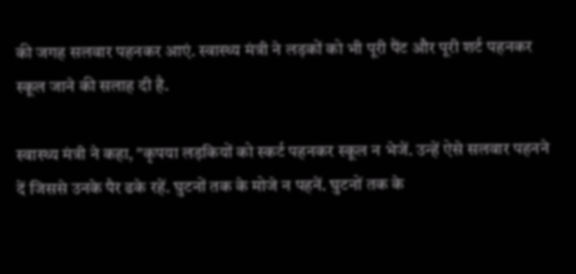की जगह सलवार पहनकर आएं. स्वास्थ्य मंत्री ने लड़कों को भी पूरी पैंट और पूरी शर्ट पहनकर स्कूल जाने की सलाह दी है.

स्वास्थ्य मंत्री ने कहा, "कृपया लड़कियों को स्कर्ट पहनकर स्कूल न भेजें. उन्हें ऐसे सलवार पहनने दें जिससे उनके पैर ढके रहें. घुटनों तक के मोजे न पहनें. घुटनों तक के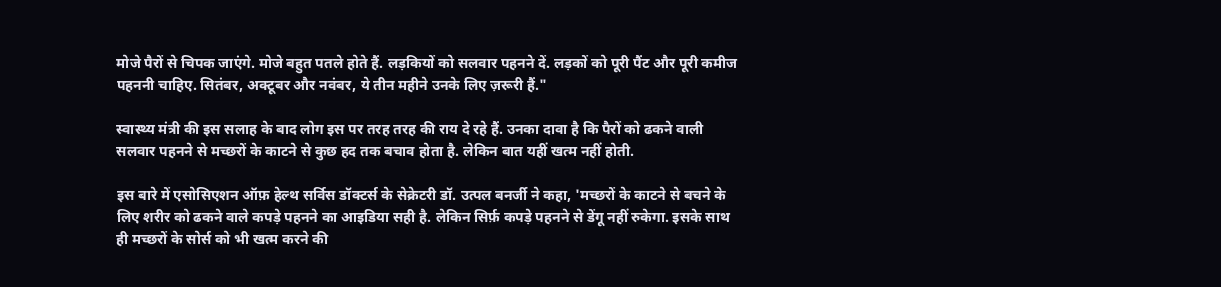मोजे पैरों से चिपक जाएंगे. मोजे बहुत पतले होते हैं. लड़कियों को सलवार पहनने दें. लड़कों को पूरी पैंट और पूरी कमीज पहननी चाहिए. सितंबर, अक्टूबर और नवंबर, ये तीन महीने उनके लिए ज़रूरी हैं."

स्वास्थ्य मंत्री की इस सलाह के बाद लोग इस पर तरह तरह की राय दे रहे हैं. उनका दावा है कि पैरों को ढकने वाली सलवार पहनने से मच्छरों के काटने से कुछ हद तक बचाव होता है. लेकिन बात यहीं खत्म नहीं होती.

इस बारे में एसोसिएशन ऑफ़ हेल्थ सर्विस डॉक्टर्स के सेक्रेटरी डॉ. उत्पल बनर्जी ने कहा, 'मच्छरों के काटने से बचने के लिए शरीर को ढकने वाले कपड़े पहनने का आइडिया सही है. लेकिन सिर्फ़ कपड़े पहनने से डेंगू नहीं रुकेगा. इसके साथ ही मच्छरों के सोर्स को भी खत्म करने की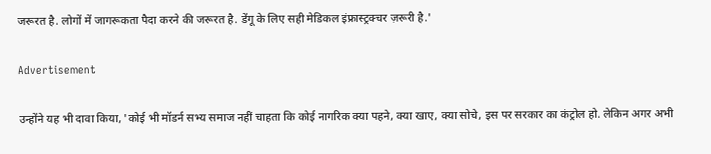जरूरत है. लोगों में जागरूकता पैदा करने की जरूरत है. डेंगू के लिए सही मेडिकल इंफ्रास्ट्रक्चर ज़रूरी है.'

Advertisement

उन्होंने यह भी दावा किया, 'कोई भी मॉडर्न सभ्य समाज नहीं चाहता कि कोई नागरिक क्या पहने, क्या खाए, क्या सोचे, इस पर सरकार का कंट्रोल हो. लेकिन अगर अभी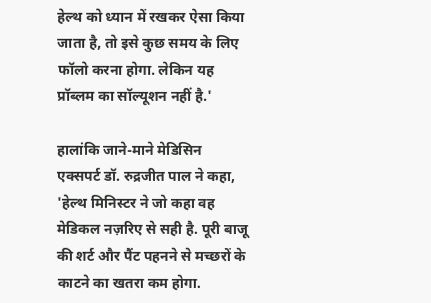हेल्थ को ध्यान में रखकर ऐसा किया जाता है, तो इसे कुछ समय के लिए फॉलो करना होगा. लेकिन यह प्रॉब्लम का सॉल्यूशन नहीं है.'

हालांकि जाने-माने मेडिसिन एक्सपर्ट डॉ. रुद्रजीत पाल ने कहा, 'हेल्थ मिनिस्टर ने जो कहा वह मेडिकल नज़रिए से सही है. पूरी बाजू की शर्ट और पैंट पहनने से मच्छरों के काटने का खतरा कम होगा.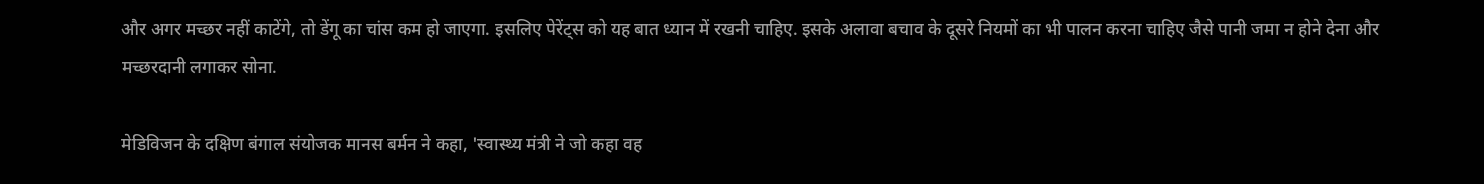और अगर मच्छर नहीं काटेंगे, तो डेंगू का चांस कम हो जाएगा. इसलिए पेरेंट्स को यह बात ध्यान में रखनी चाहिए. इसके अलावा बचाव के दूसरे नियमों का भी पालन करना चाहिए जैसे पानी जमा न होने देना और मच्छरदानी लगाकर सोना.

मेडिविजन के दक्षिण बंगाल संयोजक मानस बर्मन ने कहा, 'स्वास्थ्य मंत्री ने जो कहा वह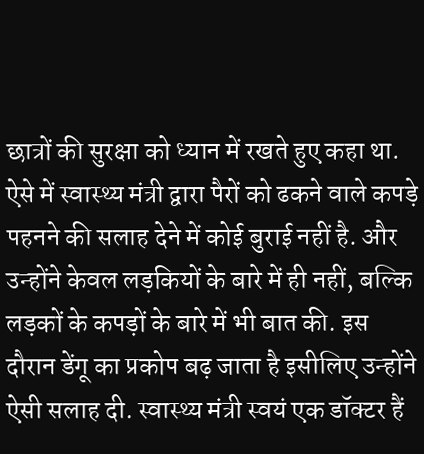छात्रों की सुरक्षा को ध्यान में रखते हुए कहा था. ऐसे में स्वास्थ्य मंत्री द्वारा पैरों को ढकने वाले कपड़े पहनने की सलाह देने में कोई बुराई नहीं है. और उन्होंने केवल लड़कियों के बारे में ही नहीं, बल्कि लड़कों के कपड़ों के बारे में भी बात की. इस दौरान डेंगू का प्रकोप बढ़ जाता है इसीलिए उन्होंने ऐसी सलाह दी. स्वास्थ्य मंत्री स्वयं एक डॉक्टर हैं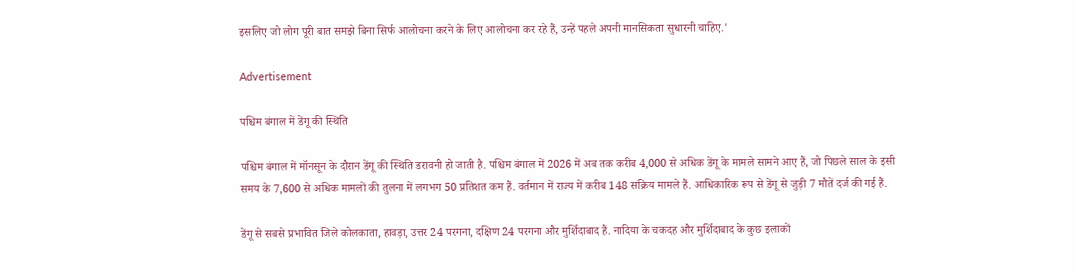इसलिए जो लोग पूरी बात समझे बिना सिर्फ आलोचना करने के लिए आलोचना कर रहे हैं, उन्हें पहले अपनी मानसिकता सुधारनी चाहिए.'

Advertisement

पश्चिम बंगाल में डेंगू की स्थिति

पश्चिम बंगाल में मॉनसून के दौरान डेंगू की स्थिति डरावनी हो जाती है. पश्चिम बंगाल में 2026 में अब तक करीब 4,000 से अधिक डेंगू के मामले सामने आए हैं, जो पिछले साल के इसी समय के 7,600 से अधिक मामलों की तुलना में लगभग 50 प्रतिशत कम हैं. वर्तमान में राज्य में करीब 148 सक्रिय मामले हैं. आधिकारिक रूप से डेंगू से जुड़ी 7 मौतें दर्ज की गई हैं.

डेंगू से सबसे प्रभावित जिले कोलकाता, हावड़ा, उत्तर 24 परगना, दक्षिण 24 परगना और मुर्शिदाबाद हैं. नादिया के चकदह और मुर्शिदाबाद के कुछ इलाकों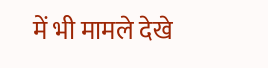में भी मामले देखे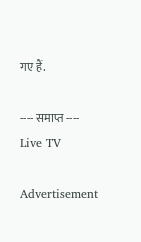गए हैं.

---- समाप्त ----
Live TV

Advertisement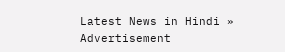Latest News in Hindi »
Advertisement